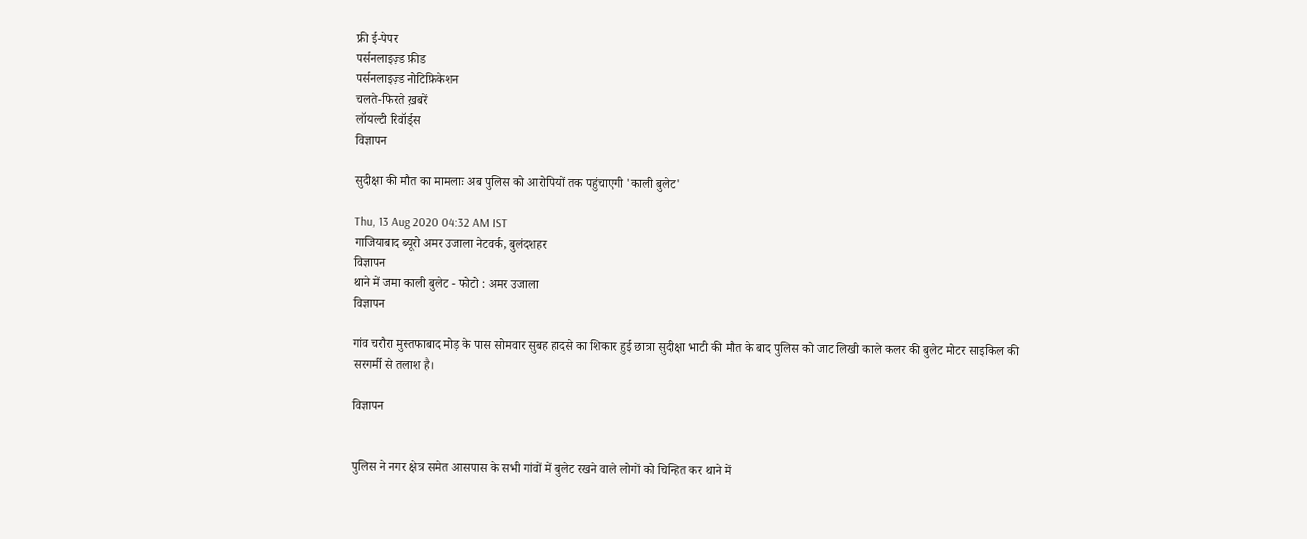फ्री ई-पेपर
पर्सनलाइज़्ड फ़ीड
पर्सनलाइज़्ड नोटिफ़िकेशन
चलते-फिरते ख़बरें
लॉयल्टी रिवॉर्ड्स
विज्ञापन

सुदीक्षा की मौत का मामलाः अब पुलिस को आरोपियों तक पहुंचाएगी 'काली बुलेट'

Thu, 13 Aug 2020 04:32 AM IST
गाजियाबाद ब्यूरो अमर उजाला नेटवर्क, बुलंदशहर
विज्ञापन
थाने में जमा काली बुलेट - फोटो : अमर उजाला
विज्ञापन

गांव चरौरा मुस्तफाबाद मोड़ के पास सोमवार सुबह हादसे का शिकार हुई छात्रा सुदीक्षा भाटी की मौत के बाद पुलिस को जाट लिखी काले कलर की बुलेट मोटर साइकिल की सरगर्मी से तलाश है।

विज्ञापन


पुलिस ने नगर क्षेत्र समेत आसपास के सभी गांवों में बुलेट रखने वाले लोगों को चिन्हित कर थाने में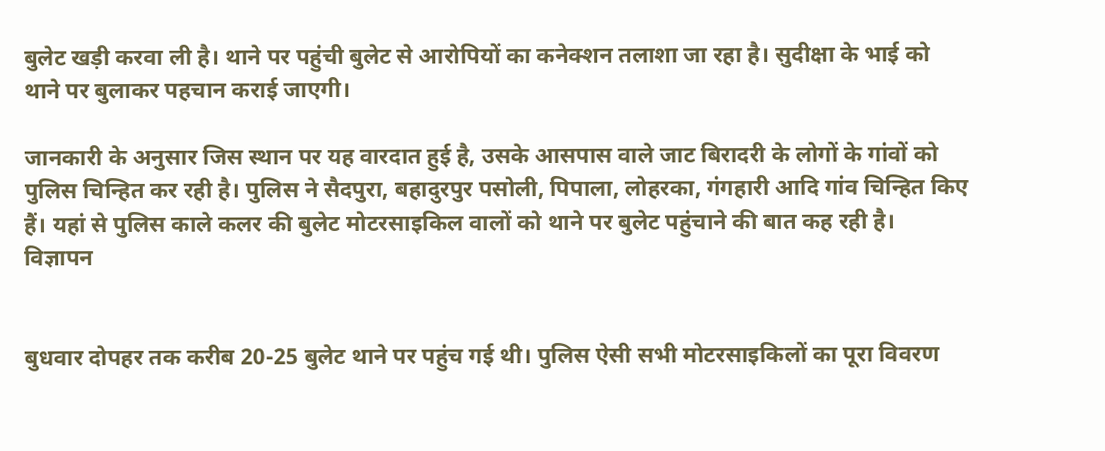बुलेट खड़ी करवा ली है। थाने पर पहुंची बुलेट से आरोपियों का कनेक्शन तलाशा जा रहा है। सुदीक्षा के भाई को थाने पर बुलाकर पहचान कराई जाएगी।

जानकारी के अनुसार जिस स्थान पर यह वारदात हुई है, उसके आसपास वाले जाट बिरादरी के लोगों के गांवों को पुलिस चिन्हित कर रही है। पुलिस ने सैदपुरा, बहादुरपुर पसोली, पिपाला, लोहरका, गंगहारी आदि गांव चिन्हित किए हैं। यहां से पुलिस काले कलर की बुलेट मोटरसाइकिल वालों को थाने पर बुलेट पहुंचाने की बात कह रही है।
विज्ञापन


बुधवार दोपहर तक करीब 20-25 बुलेट थाने पर पहुंच गई थी। पुलिस ऐसी सभी मोटरसाइकिलों का पूरा विवरण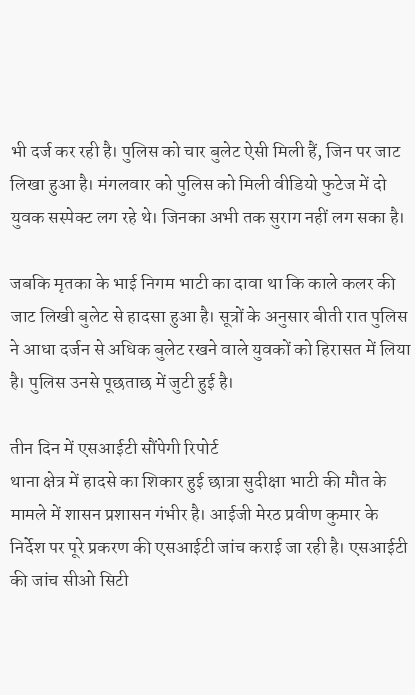भी दर्ज कर रही है। पुलिस को चार बुलेट ऐसी मिली हैं, जिन पर जाट लिखा हुआ है। मंगलवार को पुलिस को मिली वीडियो फुटेज में दो युवक सस्पेक्ट लग रहे थे। जिनका अभी तक सुराग नहीं लग सका है।

जबकि मृतका के भाई निगम भाटी का दावा था कि काले कलर की जाट लिखी बुलेट से हादसा हुआ है। सूत्रों के अनुसार बीती रात पुलिस ने आधा दर्जन से अधिक बुलेट रखने वाले युवकों को हिरासत में लिया है। पुलिस उनसे पूछताछ में जुटी हुई है।

तीन दिन में एसआईटी सौंपेगी रिपोर्ट
थाना क्षेत्र में हादसे का शिकार हुई छात्रा सुदीक्षा भाटी की मौत के मामले में शासन प्रशासन गंभीर है। आईजी मेरठ प्रवीण कुमार के निर्देश पर पूरे प्रकरण की एसआईटी जांच कराई जा रही है। एसआईटी की जांच सीओ सिटी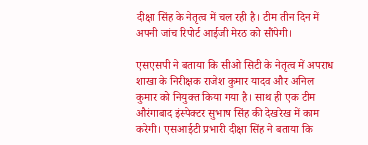दीक्षा सिंह के नेतृत्व में चल रही है। टीम तीन दिन में अपनी जांच रिपोर्ट आईजी मेरठ को सौंपेगी।

एसएसपी ने बताया कि सीओ सिटी के नेतृत्व में अपराध शाखा के निरीक्षक राजेश कुमार यादव और अनिल कुमार को नियुक्त किया गया है। साथ ही एक टीम औरंगाबाद इंस्पेक्टर सुभाष सिंह की देखरेख में काम करेगी। एसआईटी प्रभारी दीक्षा सिंह ने बताया कि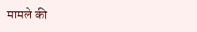मामले की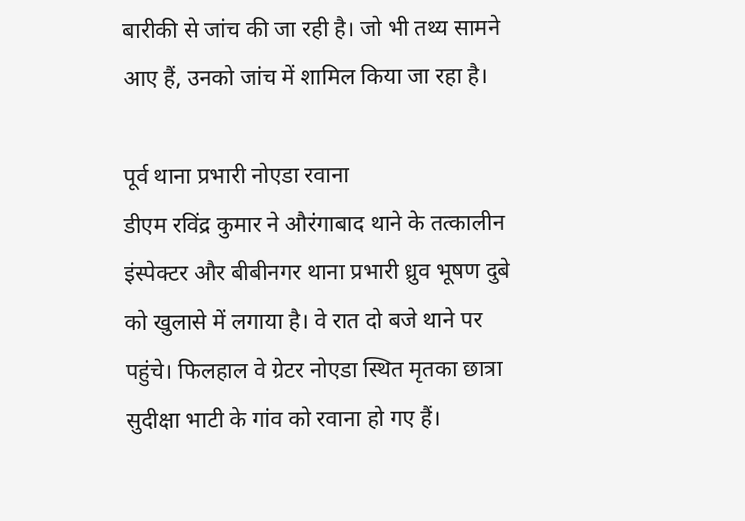बारीकी से जांच की जा रही है। जो भी तथ्य सामने आए हैं, उनको जांच में शामिल किया जा रहा है।

पूर्व थाना प्रभारी नोएडा रवाना
डीएम रविंद्र कुमार ने औरंगाबाद थाने के तत्कालीन इंस्पेक्टर और बीबीनगर थाना प्रभारी ध्रुव भूषण दुबे को खुलासे में लगाया है। वे रात दो बजे थाने पर पहुंचे। फिलहाल वे ग्रेटर नोएडा स्थित मृतका छात्रा सुदीक्षा भाटी के गांव को रवाना हो गए हैं।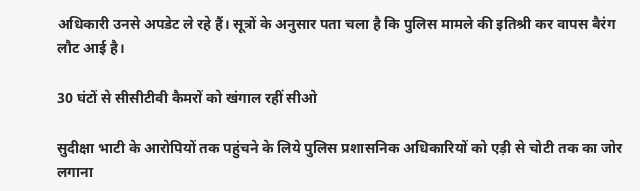अधिकारी उनसे अपडेट ले रहे हैं। सूत्रों के अनुसार पता चला है कि पुलिस मामले की इतिश्री कर वापस बैरंग लौट आई है।

30 घंटों से सीसीटीवी कैमरों को खंगाल रहीं सीओ

सुदीक्षा भाटी के आरोपियों तक पहुंचने के लिये पुलिस प्रशासनिक अधिकारियों को एड़ी से चोटी तक का जोर लगाना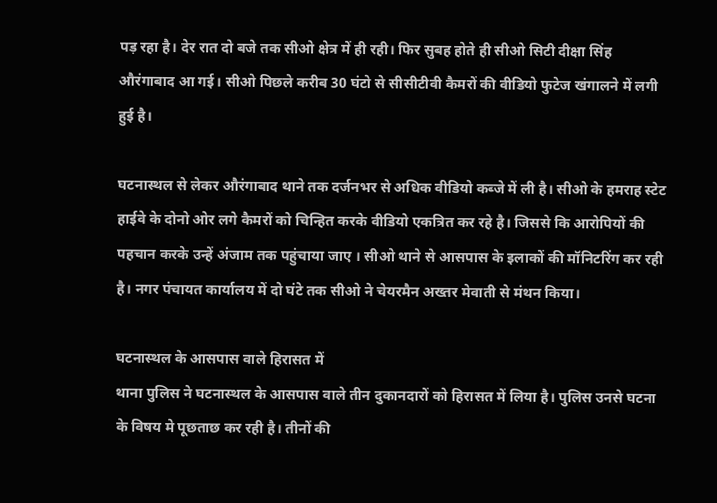पड़ रहा है। देर रात दो बजे तक सीओ क्षेत्र में ही रही। फिर सुबह होते ही सीओ सिटी दीक्षा सिंह औरंगाबाद आ गई। सीओ पिछले करीब 30 घंटो से सीसीटीवी कैमरों की वीडियो फुटेज खंगालने में लगी हुई है।

घटनास्थल से लेकर औरंगाबाद थाने तक दर्जनभर से अधिक वीडियो कब्जे में ली है। सीओ के हमराह स्टेट हाईवे के दोनो ओर लगे कैमरों को चिन्हित करके वीडियो एकत्रित कर रहे है। जिससे कि आरोपियों की पहचान करके उन्हें अंजाम तक पहुंचाया जाए । सीओ थाने से आसपास के इलाकों की मॉनिटरिंग कर रही है। नगर पंचायत कार्यालय में दो घंटे तक सीओ ने चेयरमैन अख्तर मेवाती से मंथन किया।

घटनास्थल के आसपास वाले हिरासत में
थाना पुलिस ने घटनास्थल के आसपास वाले तीन दुकानदारों को हिरासत में लिया है। पुलिस उनसे घटना के विषय मे पूछताछ कर रही है। तीनों की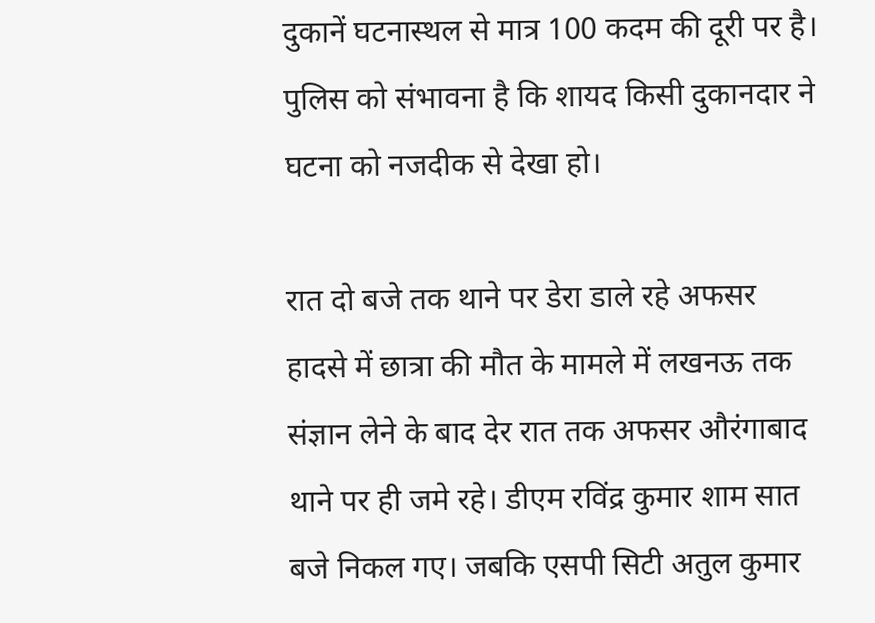दुकानें घटनास्थल से मात्र 100 कदम की दूरी पर है। पुलिस को संभावना है कि शायद किसी दुकानदार ने घटना को नजदीक से देखा हो।

रात दो बजे तक थाने पर डेरा डाले रहे अफसर
हादसे में छात्रा की मौत के मामले में लखनऊ तक संज्ञान लेने के बाद देर रात तक अफसर औरंगाबाद थाने पर ही जमे रहे। डीएम रविंद्र कुमार शाम सात बजे निकल गए। जबकि एसपी सिटी अतुल कुमार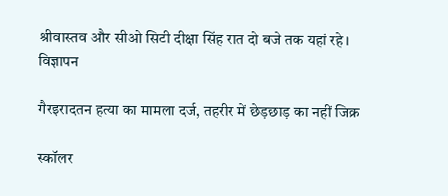श्रीवास्तव और सीओ सिटी दीक्षा सिंह रात दो बजे तक यहां रहे।
विज्ञापन

गैरइरादतन हत्या का मामला दर्ज, तहरीर में छेड़छाड़ का नहीं जिक्र

स्कॉलर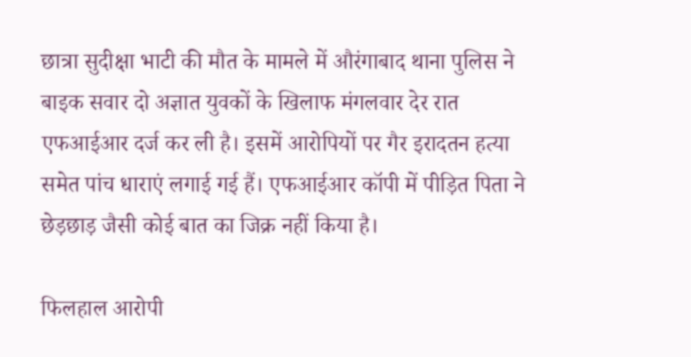छात्रा सुदीक्षा भाटी की मौत के मामले में औरंगाबाद थाना पुलिस ने बाइक सवार दो अज्ञात युवकों के खिलाफ मंगलवार देर रात एफआईआर दर्ज कर ली है। इसमें आरोपियों पर गैर इरादतन हत्या समेत पांच धाराएं लगाई गई हैं। एफआईआर कॉपी में पीड़ित पिता ने छेड़छाड़ जैसी कोई बात का जिक्र नहीं किया है।

फिलहाल आरोपी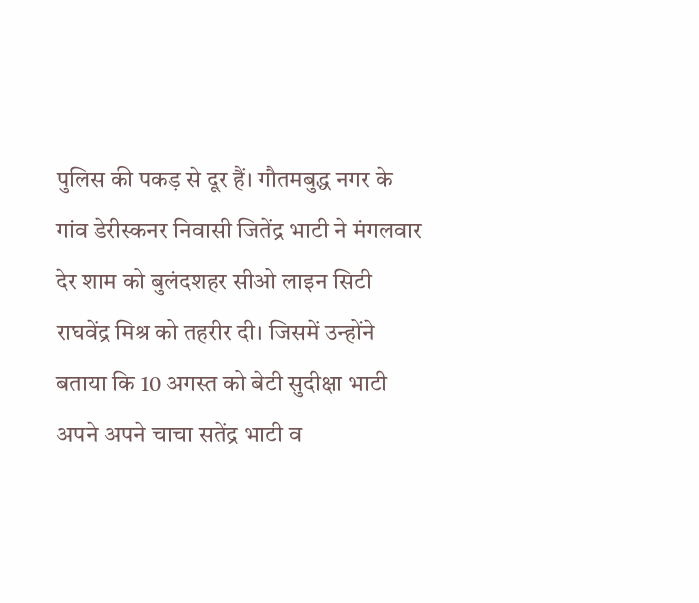पुलिस की पकड़ से दूर हैं। गौतमबुद्ध नगर के गांव डेरीस्कनर निवासी जितेंद्र भाटी ने मंगलवार देर शाम को बुलंदशहर सीओ लाइन सिटी राघवेंद्र मिश्र को तहरीर दी। जिसमें उन्होंने बताया कि 10 अगस्त को बेटी सुदीक्षा भाटी अपने अपने चाचा सतेंद्र भाटी व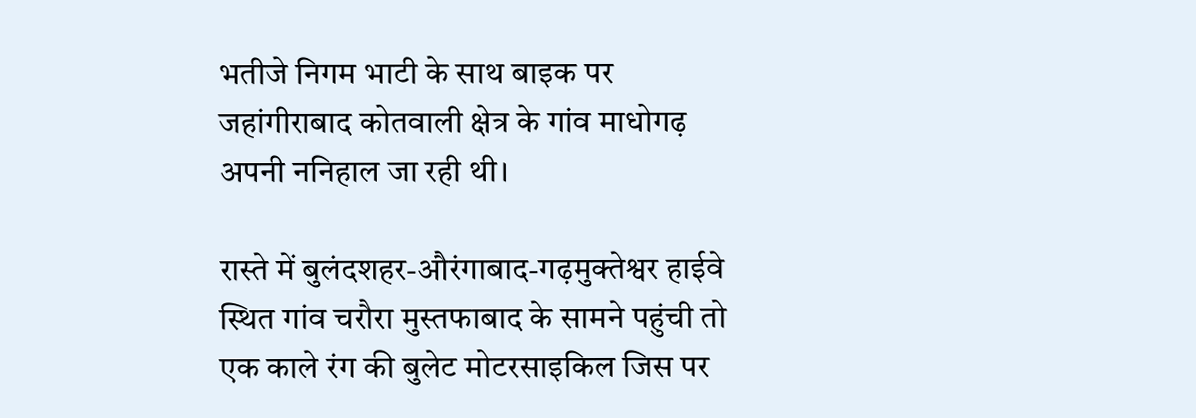भतीजे निगम भाटी के साथ बाइक पर जहांगीराबाद कोतवाली क्षेत्र के गांव माधोगढ़ अपनी ननिहाल जा रही थी।

रास्ते में बुलंदशहर-औरंगाबाद-गढ़मुक्तेश्वर हाईवे स्थित गांव चरौरा मुस्तफाबाद के सामने पहुंची तो एक काले रंग की बुलेट मोटरसाइकिल जिस पर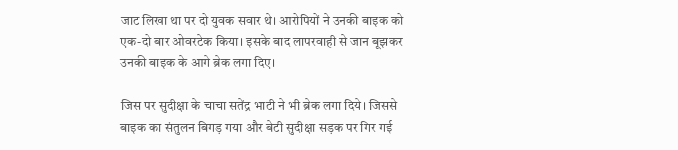जाट लिखा था पर दो युवक सवार थे। आरोपियों ने उनकी बाइक को एक-दो बार ओवरटेक किया। इसके बाद लापरवाही से जान बूझकर उनकी बाइक के आगे ब्रेक लगा दिए।

जिस पर सुदीक्षा के चाचा सतेंद्र भाटी ने भी ब्रेक लगा दिये। जिससे बाइक का संतुलन बिगड़ गया और बेटी सुदीक्षा सड़क पर गिर गई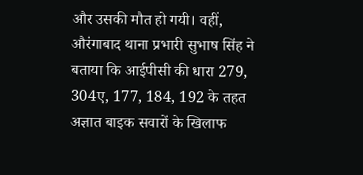और उसकी मौत हो गयी। वहीं, औरंगाबाद थाना प्रभारी सुभाष सिंह ने बताया कि आईपीसी की धारा 279, 304ए, 177, 184, 192 के तहत अज्ञात बाइक सवारों के खिलाफ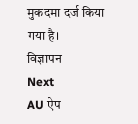मुकदमा दर्ज किया गया है।
विज्ञापन
Next
AU ऐप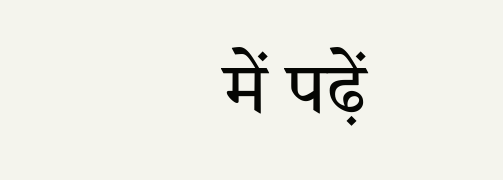में पढ़ें